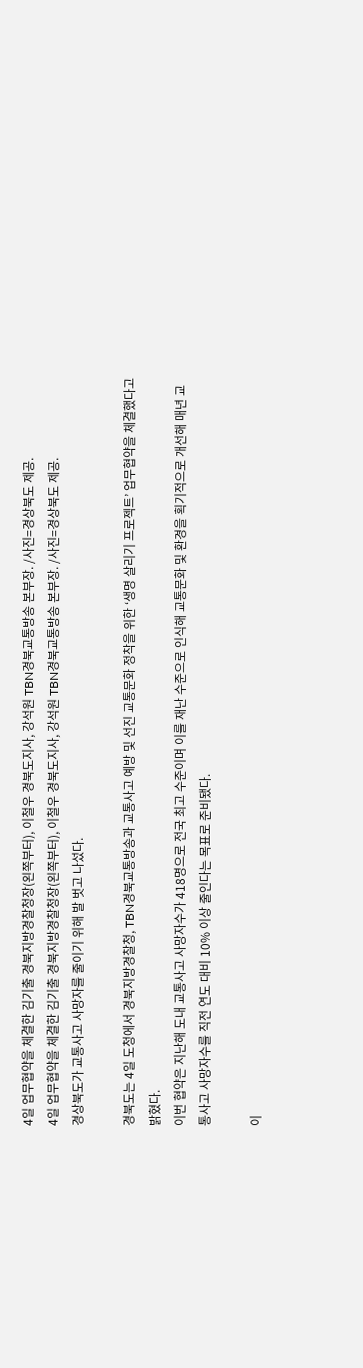4일 업무협약을 체결한 김기출 경북지방경찰청장(왼쪽부터), 이철우 경북도지사, 강석원 TBN경북교통방송 본부장. /사진=경상북도 제공.
4일 업무협약을 체결한 김기출 경북지방경찰청장(왼쪽부터), 이철우 경북도지사, 강석원 TBN경북교통방송 본부장. /사진=경상북도 제공.
경상북도가 교통사고 사망자를 줄이기 위해 발 벗고 나섰다.

경북도는 4일 도청에서 경북지방경찰청, TBN경북교통방송과 교통사고 예방 및 선진 교통문화 정착을 위한 ‘생명 살리기 프로젝트’ 업무협약을 체결했다고 밝혔다.
이번 협약은 지난해 도내 교통사고 사망자수가 418명으로 전국 최고 수준이며 이를 재난 수준으로 인식해 교통문화 및 환경을 획기적으로 개선해 매년 교통사고 사망자수를 직전 연도 대비 10% 이상 줄인다는 목표로 준비됐다.

이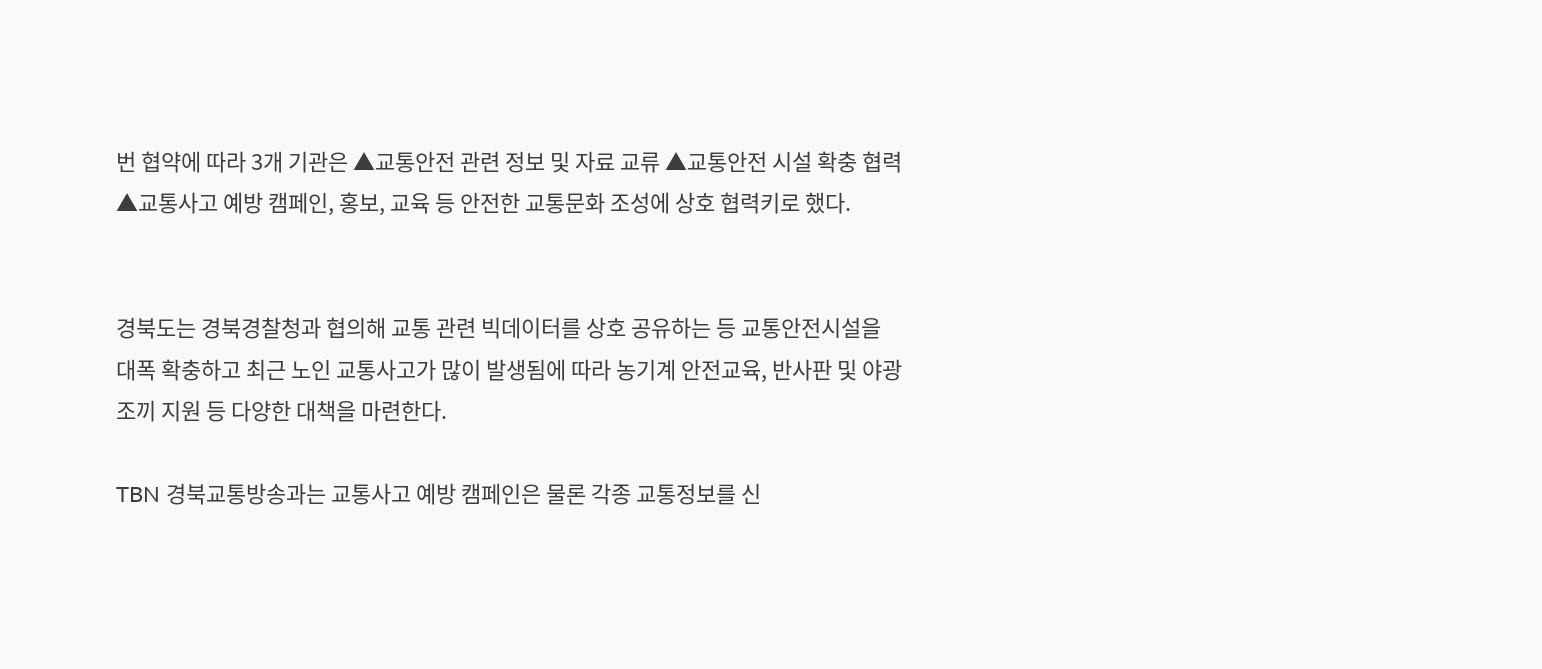번 협약에 따라 3개 기관은 ▲교통안전 관련 정보 및 자료 교류 ▲교통안전 시설 확충 협력 ▲교통사고 예방 캠페인, 홍보, 교육 등 안전한 교통문화 조성에 상호 협력키로 했다.


경북도는 경북경찰청과 협의해 교통 관련 빅데이터를 상호 공유하는 등 교통안전시설을 대폭 확충하고 최근 노인 교통사고가 많이 발생됨에 따라 농기계 안전교육, 반사판 및 야광조끼 지원 등 다양한 대책을 마련한다.

TBN 경북교통방송과는 교통사고 예방 캠페인은 물론 각종 교통정보를 신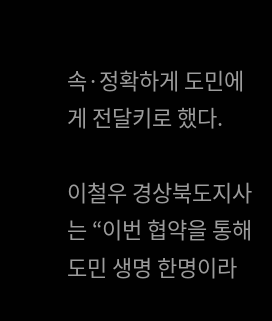속·정확하게 도민에게 전달키로 했다.

이철우 경상북도지사는 “이번 협약을 통해 도민 생명 한명이라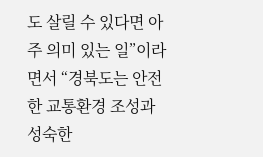도 살릴 수 있다면 아주 의미 있는 일”이라면서 “경북도는 안전한 교통환경 조성과 성숙한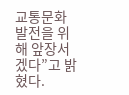교통문화 발전을 위해 앞장서겠다”고 밝혔다.